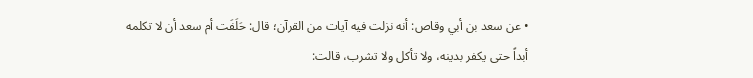• عن سعد بن أبي وقاص: أنه نزلت فيه آيات من القرآن؛ قال: حَلَفَت أم سعد أن لا تكلمه أبداً حتى يكفر بدينه، ولا تأكل ولا تشرب، قالت: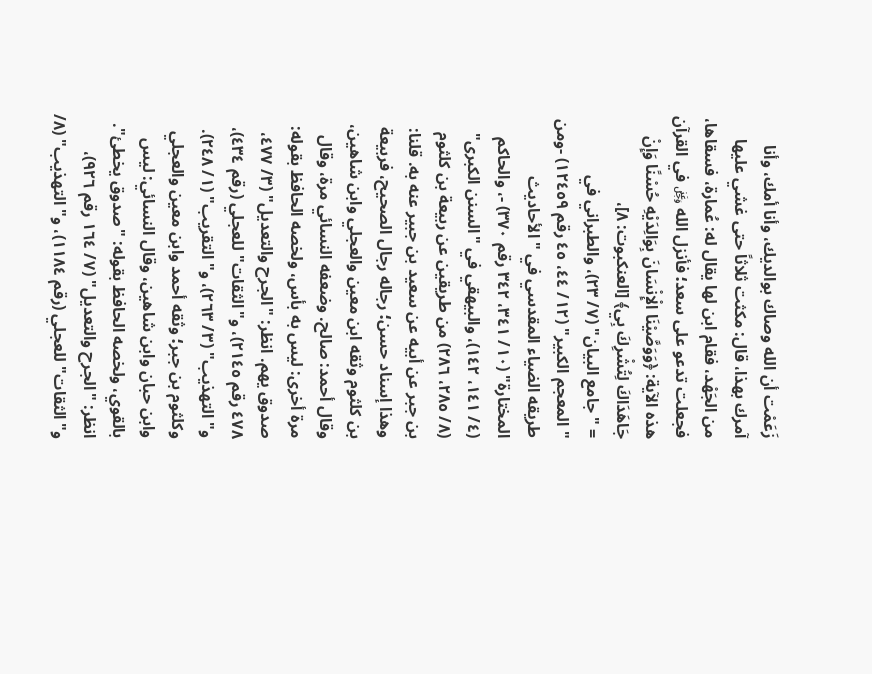زَعَمْت أن الله وصاك بوالديك، وأنا أمك، وأنا آمرك بهذا، قال: مكثت ثلاثاً حتى غشي عليها من الجَهْد، فقام ابن لها يقال له: عُمارة، فسقاها، فجعلت تدعو على سعد؛ فأنزل الله ﷿ في القرآن هذه الآية: ﴿وَوَصَّيْنَا الْإِنْسَانَ بِوَالِدَيْهِ حُسْنًا وَإِنْ جَاهَدَاكَ لِتُشْرِكَ بِي﴾ [العنكبوت: ٨]،
= "جامع البيان" (٧/ ٢٣)، والطبراني في "المعجم الكبير" (١٢/ ٤٤، ٤٥ رقم ١٢٤٥٩) -ومن طريقه الضياء المقدسي في "الأحاديث المختارة" (١٠/ ٣٤١، ٣٤٢ رقم ٣٧٠) -، والحاكم (٤/ ١٤١، ١٤٢)، والبيهقي في "السنن الكبرى" (٨/ ٢٨٥، ٢٨٦) من طريقين عن ربيعة بن كلثوم بن جبر عن أبيه عن سعيد بن جبير عنه به. قلنا: وهذا إسناد حسن؛ رجاله رجال الصحيح، فربيعة بن كلثوم وثقه ابن معين والعجلي وابن شاهين، وقال أحمد: صالح. وضعفه النسائي مرة، وقال مرة أخرى: ليس به بأس، ولخصه الحافظ بقوله: صدوق يهم. انظر: "الجرح والتعديل" (٣/ ٤٧٧، ٤٧٨ رقم ٢١٤٥)، و"الثقات" للعجلي (رقم ٤٣٤)، و"التهذيب" (٣/ ٢٦٣)، و"التقريب" (١/ ٢٤٨). وكلثوم بن جبر؛ وثقه أحمد وابن معين والعجلي وابن حبان وابن شاهين، وقال النسائي: ليس بالقوي، ولخصه الحافظ بقوله: "صدوق يخطئ". انظر: "الجرح والتعديل" (٧/ ١٦٤ رقم ٩٢٦)، و"الثقات" للعجلي (رقم ١١٨٤)، و"التهذيب" (٨/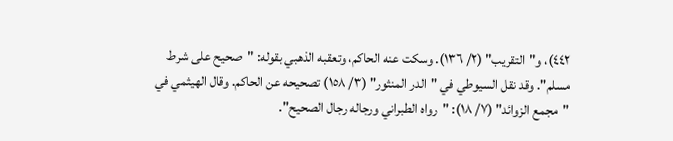٤٤٢)، و"التقريب" (٢/ ١٣٦). وسكت عنه الحاكم، وتعقبه الذهبي بقوله: "صحيح على شرط مسلم". وقد نقل السيوطي في "الدر المنثور" (٣/ ١٥٨) تصحيحه عن الحاكم. وقال الهيثمي في "مجمع الزوائد" (٧/ ١٨): "رواه الطبراني ورجاله رجال الصحيح".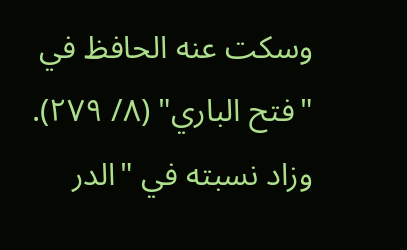وسكت عنه الحافظ في "فتح الباري" (٨/ ٢٧٩). وزاد نسبته في "الدر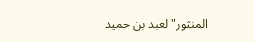المنثور" لعبد بن حميد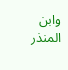وابن المنذر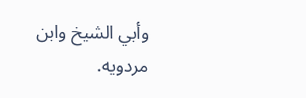وأبي الشيخ وابن مردويه.